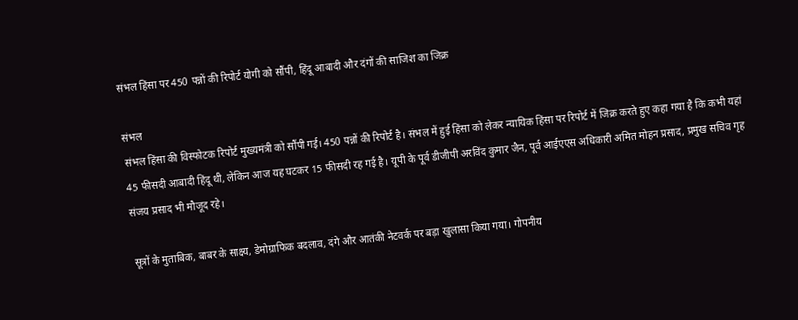संभल हिंसा पर 450 पन्नों की रिपोर्ट योगी को सौंपी, हिंदू आबादी और दंगों की साजिश का जिक्र

संभल
संभल हिंसा की विस्फोटक रिपोर्ट मुख्यमंत्री को सौंपी गई। 450 पन्नों की रिपोर्ट है। संभल में हुई हिंसा को लेकर न्यायिक हिंसा पर रिपोर्ट में जिक्र करते हुए कहा गया है कि कभी यहां 45 फीसदी आबादी हिंदू थी, लेकिन आज यह घटकर 15 फीसदी रह गई है। यूपी के पूर्व डीजीपी अरविंद कुमार जैन, पूर्व आईएएस अधिकारी अमित मोहन प्रसाद, प्रमुख सचिव गृह संजय प्रसाद भी मौजूद रहे।

सूत्रों के मुताबिक, बाबर के साक्ष्य, डेमोग्राफिक बदलाव, दंगे और आतंकी नेटवर्क पर बड़ा खुलासा किया गया। गोपनीय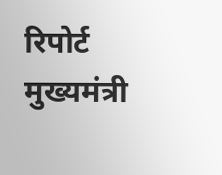रिपोर्ट मुख्यमंत्री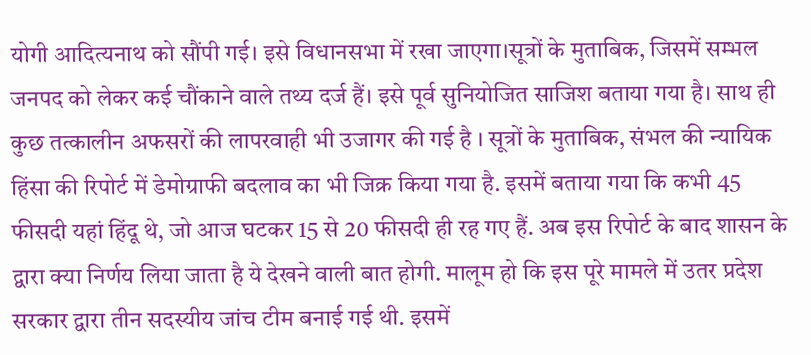योगी आदित्यनाथ को सौंपी गई। इसे विधानसभा में रखा जाएगा।सूत्रों के मुताबिक, जिसमें सम्भल जनपद को लेकर कई चौंकाने वाले तथ्य दर्ज हैं। इसे पूर्व सुनियोजित साजिश बताया गया है। साथ ही कुछ तत्कालीन अफसरों की लापरवाही भी उजागर की गई है । सूत्रों के मुताबिक, संभल की न्यायिक हिंसा की रिपोर्ट में डेमोग्राफी बदलाव का भी जिक्र किया गया है. इसमें बताया गया कि कभी 45 फीसदी यहां हिंदू थे, जो आज घटकर 15 से 20 फीसदी ही रह गए हैं. अब इस रिपोर्ट के बाद शासन के द्वारा क्या निर्णय लिया जाता है ये देखने वाली बात होगी. मालूम हो कि इस पूरे मामले में उतर प्रदेश सरकार द्वारा तीन सदस्यीय जांच टीम बनाई गई थी. इसमें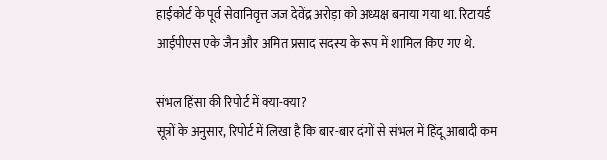हाईकोर्ट के पूर्व सेवानिवृत्त जज देवेंद्र अरोड़ा को अध्यक्ष बनाया गया था. रिटायर्ड आईपीएस एके जैन और अमित प्रसाद सदस्य के रूप में शामिल किए गए थे.

संभल हिंसा की रिपोर्ट में क्या-क्या?
सूत्रों के अनुसार, रिपोर्ट में लिखा है कि बार-बार दंगों से संभल में हिंदू आबादी कम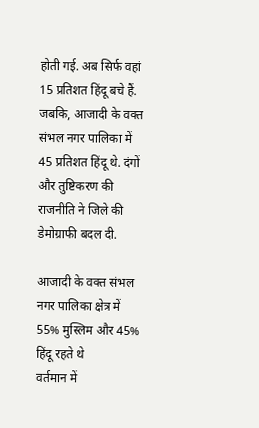होती गई. अब सिर्फ वहां 15 प्रतिशत हिंदू बचे हैं. जबकि, आजादी के वक्त संभल नगर पालिका में 45 प्रतिशत हिंदू थे. दंगों और तुष्टिकरण की राजनीति ने जिले की डेमोग्राफी बदल दी.

आजादी के वक्त संभल नगर पालिका क्षेत्र में 55% मुस्लिम और 45% हिंदू रहते थे
वर्तमान में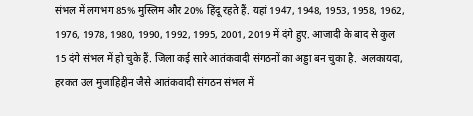संभल में लगभग 85% मुस्लिम और 20% हिंदू रहते हैं. यहां 1947, 1948, 1953, 1958, 1962, 1976, 1978, 1980, 1990, 1992, 1995, 2001, 2019 में दंगे हुए. आजादी के बाद से कुल 15 दंगे संभल में हो चुके हैं. जिला कई सारे आतंकवादी संगठनों का अड्डा बन चुका है. अलकायदा, हरकत उल मुजाहिद्दीन जैसे आतंकवादी संगठन संभल में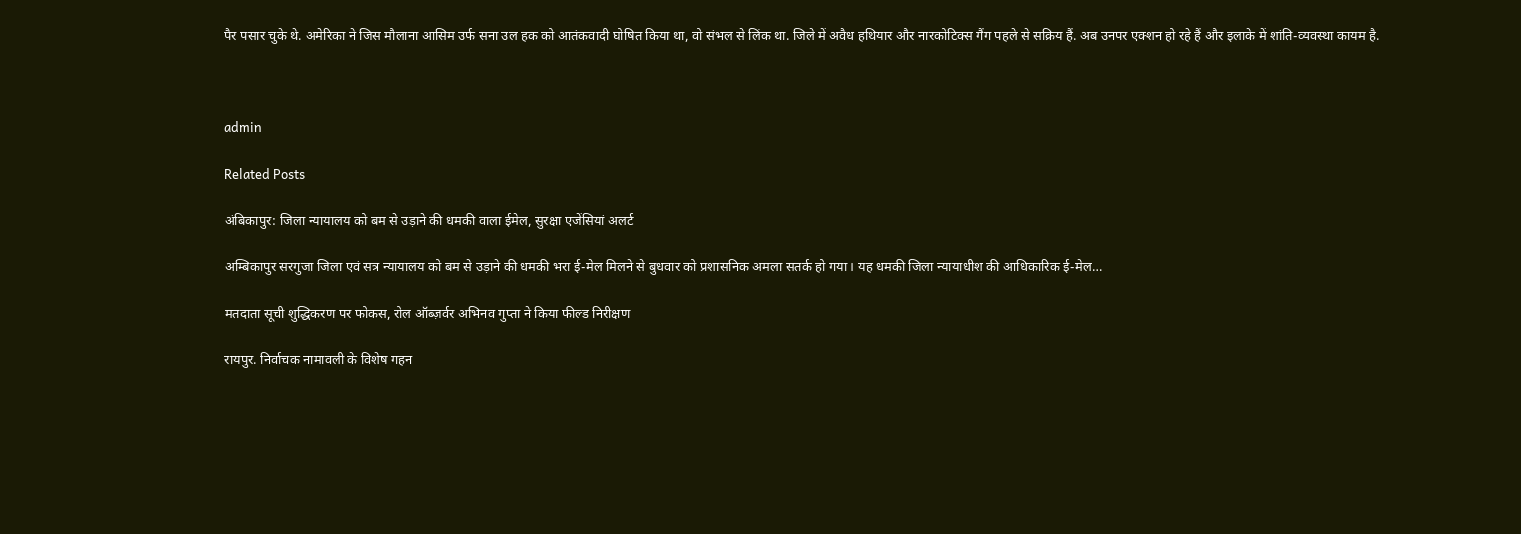पैर पसार चुके थे. अमेरिका ने जिस मौलाना आसिम उर्फ सना उल हक को आतंकवादी घोषित किया था, वो संभल से लिंक था. जिले में अवैध हथियार और नारकोटिक्स गैंग पहले से सक्रिय हैं. अब उनपर एक्शन हो रहे हैं और इलाके में शांति-व्यवस्था कायम है.



admin

Related Posts

अंबिकापुर: जिला न्यायालय को बम से उड़ाने की धमकी वाला ईमेल, सुरक्षा एजेंसियां अलर्ट

अम्बिकापुर सरगुजा जिला एवं सत्र न्यायालय को बम से उड़ाने की धमकी भरा ई-मेल मिलने से बुधवार को प्रशासनिक अमला सतर्क हो गया। यह धमकी जिला न्यायाधीश की आधिकारिक ई-मेल…

मतदाता सूची शुद्धिकरण पर फोकस, रोल ऑब्ज़र्वर अभिनव गुप्ता ने किया फील्ड निरीक्षण

रायपुर. निर्वाचक नामावली के विशेष गहन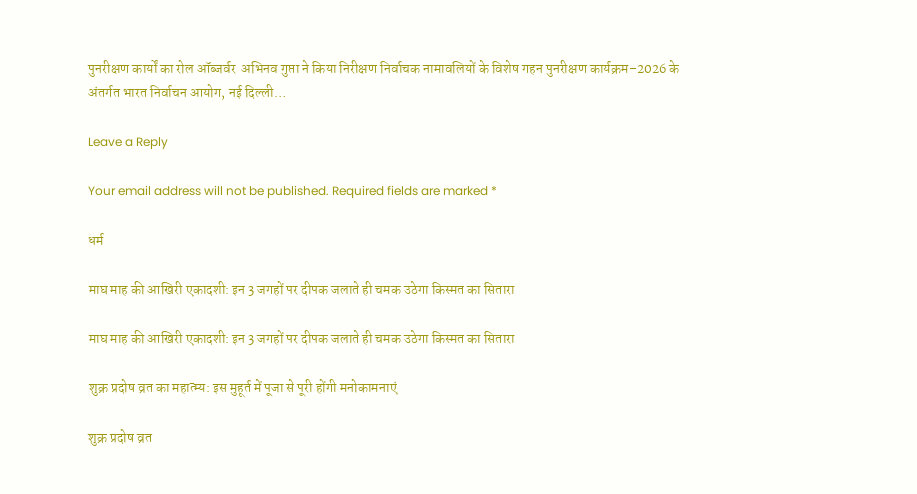पुनरीक्षण कार्यों का रोल ऑब्जर्वर  अभिनव गुप्ता ने किया निरीक्षण निर्वाचक नामावलियों के विशेष गहन पुनरीक्षण कार्यक्रम–2026 के अंतर्गत भारत निर्वाचन आयोग, नई दिल्ली…

Leave a Reply

Your email address will not be published. Required fields are marked *

धर्म

माघ माह की आखिरी एकादशी: इन 3 जगहों पर दीपक जलाते ही चमक उठेगा किस्मत का सितारा

माघ माह की आखिरी एकादशी: इन 3 जगहों पर दीपक जलाते ही चमक उठेगा किस्मत का सितारा

शुक्र प्रदोष व्रत का महात्म्य: इस मुहूर्त में पूजा से पूरी होंगी मनोकामनाएं

शुक्र प्रदोष व्रत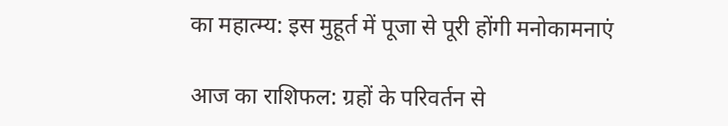का महात्म्य: इस मुहूर्त में पूजा से पूरी होंगी मनोकामनाएं

आज का राशिफल: ग्रहों के परिवर्तन से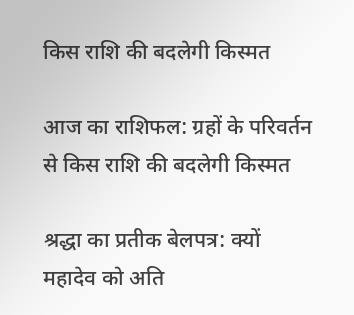किस राशि की बदलेगी किस्मत

आज का राशिफल: ग्रहों के परिवर्तन से किस राशि की बदलेगी किस्मत

श्रद्धा का प्रतीक बेलपत्र: क्यों महादेव को अति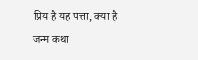प्रिय है यह पत्ता, क्या है जन्म कथा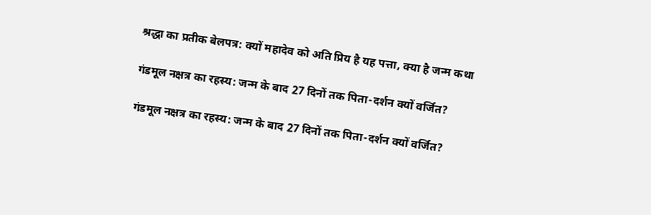श्रद्धा का प्रतीक बेलपत्र: क्यों महादेव को अति प्रिय है यह पत्ता, क्या है जन्म कथा

गंडमूल नक्षत्र का रहस्य: जन्म के बाद 27 दिनों तक पिता-दर्शन क्यों वर्जित?

गंडमूल नक्षत्र का रहस्य: जन्म के बाद 27 दिनों तक पिता-दर्शन क्यों वर्जित?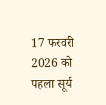17 फरवरी 2026 को पहला सूर्य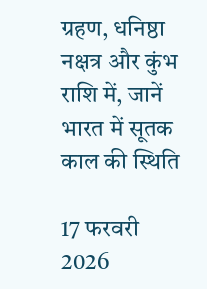ग्रहण, धनिष्ठा नक्षत्र और कुंभ राशि में, जानें भारत में सूतक काल की स्थिति

17 फरवरी 2026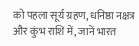को पहला सूर्य ग्रहण, धनिष्ठा नक्षत्र और कुंभ राशि में, जानें भारत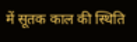में सूतक काल की स्थिति